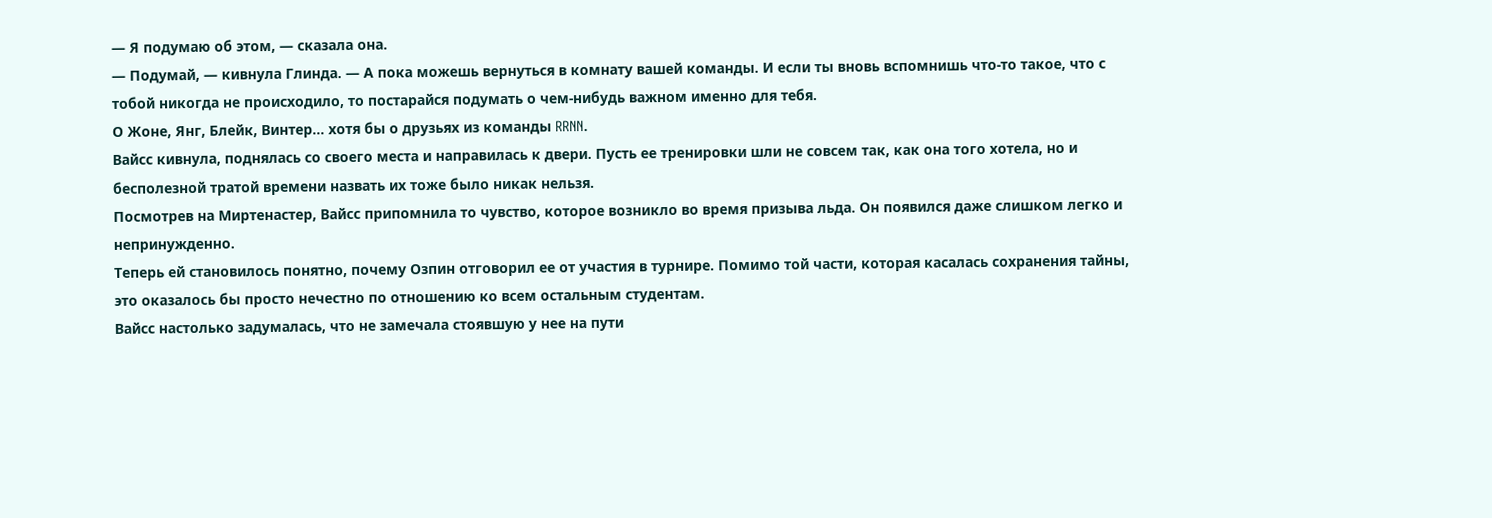— Я подумаю об этом, — сказала она.
— Подумай, — кивнула Глинда. — А пока можешь вернуться в комнату вашей команды. И если ты вновь вспомнишь что-то такое, что с тобой никогда не происходило, то постарайся подумать о чем-нибудь важном именно для тебя.
О Жоне, Янг, Блейк, Винтер... хотя бы о друзьях из команды RRNN.
Вайсс кивнула, поднялась со своего места и направилась к двери. Пусть ее тренировки шли не совсем так, как она того хотела, но и бесполезной тратой времени назвать их тоже было никак нельзя.
Посмотрев на Миртенастер, Вайсс припомнила то чувство, которое возникло во время призыва льда. Он появился даже слишком легко и непринужденно.
Теперь ей становилось понятно, почему Озпин отговорил ее от участия в турнире. Помимо той части, которая касалась сохранения тайны, это оказалось бы просто нечестно по отношению ко всем остальным студентам.
Вайсс настолько задумалась, что не замечала стоявшую у нее на пути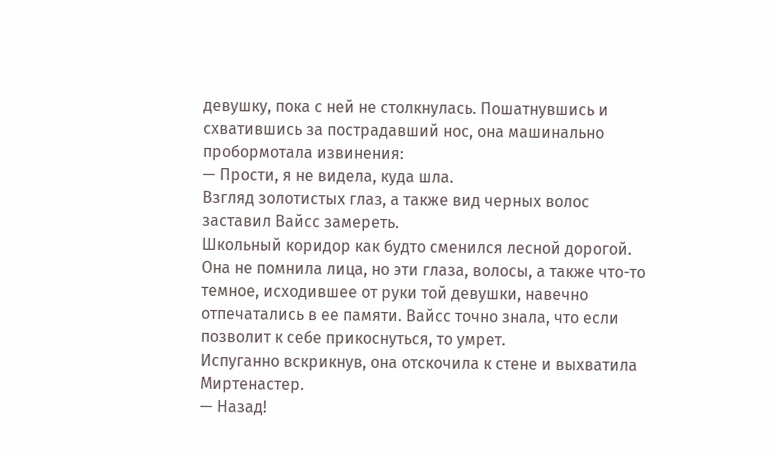девушку, пока с ней не столкнулась. Пошатнувшись и схватившись за пострадавший нос, она машинально пробормотала извинения:
— Прости, я не видела, куда шла.
Взгляд золотистых глаз, а также вид черных волос заставил Вайсс замереть.
Школьный коридор как будто сменился лесной дорогой. Она не помнила лица, но эти глаза, волосы, а также что-то темное, исходившее от руки той девушки, навечно отпечатались в ее памяти. Вайсс точно знала, что если позволит к себе прикоснуться, то умрет.
Испуганно вскрикнув, она отскочила к стене и выхватила Миртенастер.
— Назад!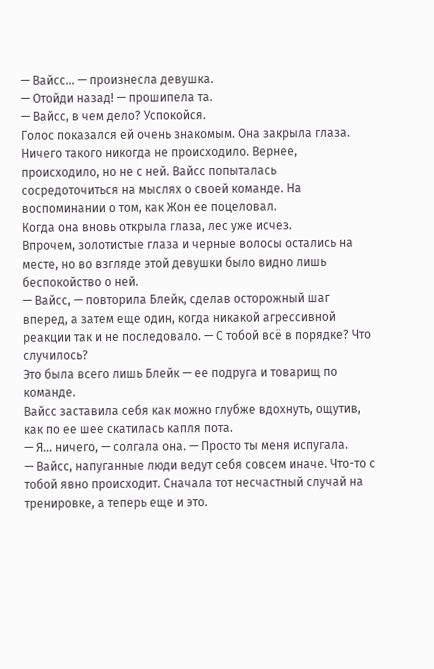— Вайсс... — произнесла девушка.
— Отойди назад! — прошипела та.
— Вайсс, в чем дело? Успокойся.
Голос показался ей очень знакомым. Она закрыла глаза.
Ничего такого никогда не происходило. Вернее, происходило, но не с ней. Вайсс попыталась сосредоточиться на мыслях о своей команде. На воспоминании о том, как Жон ее поцеловал.
Когда она вновь открыла глаза, лес уже исчез.
Впрочем, золотистые глаза и черные волосы остались на месте, но во взгляде этой девушки было видно лишь беспокойство о ней.
— Вайсс, — повторила Блейк, сделав осторожный шаг вперед, а затем еще один, когда никакой агрессивной реакции так и не последовало. — С тобой всё в порядке? Что случилось?
Это была всего лишь Блейк — ее подруга и товарищ по команде.
Вайсс заставила себя как можно глубже вдохнуть, ощутив, как по ее шее скатилась капля пота.
— Я... ничего, — солгала она. — Просто ты меня испугала.
— Вайсс, напуганные люди ведут себя совсем иначе. Что-то с тобой явно происходит. Сначала тот несчастный случай на тренировке, а теперь еще и это.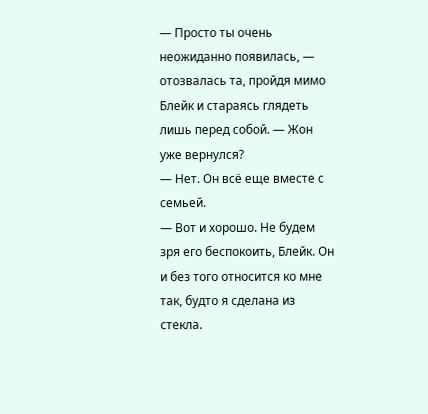— Просто ты очень неожиданно появилась, — отозвалась та, пройдя мимо Блейк и стараясь глядеть лишь перед собой. — Жон уже вернулся?
— Нет. Он всё еще вместе с семьей.
— Вот и хорошо. Не будем зря его беспокоить, Блейк. Он и без того относится ко мне так, будто я сделана из стекла.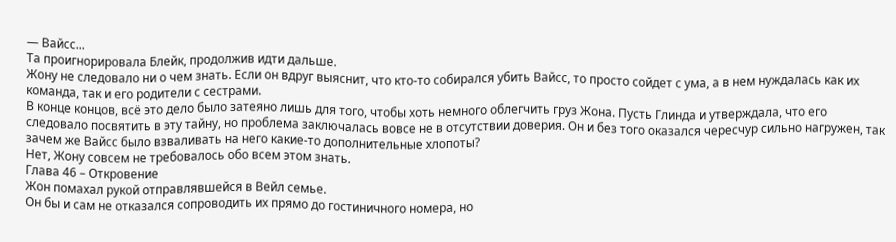— Вайсс...
Та проигнорировала Блейк, продолжив идти дальше.
Жону не следовало ни о чем знать. Если он вдруг выяснит, что кто-то собирался убить Вайсс, то просто сойдет с ума, а в нем нуждалась как их команда, так и его родители с сестрами.
В конце концов, всё это дело было затеяно лишь для того, чтобы хоть немного облегчить груз Жона. Пусть Глинда и утверждала, что его следовало посвятить в эту тайну, но проблема заключалась вовсе не в отсутствии доверия. Он и без того оказался чересчур сильно нагружен, так зачем же Вайсс было взваливать на него какие-то дополнительные хлопоты?
Нет, Жону совсем не требовалось обо всем этом знать.
Глава 46 – Откровение
Жон помахал рукой отправлявшейся в Вейл семье.
Он бы и сам не отказался сопроводить их прямо до гостиничного номера, но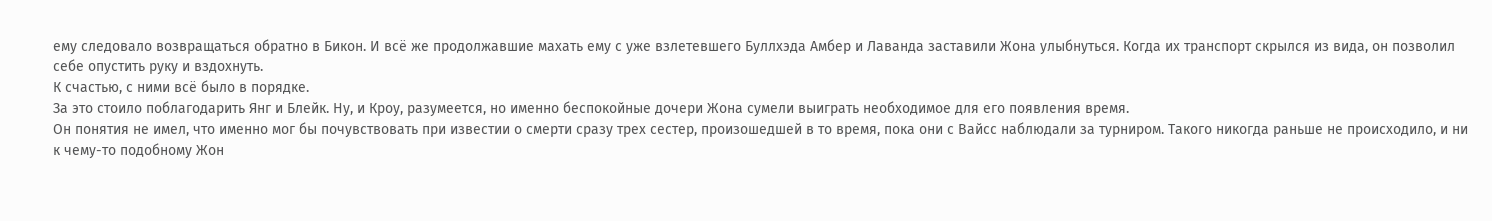ему следовало возвращаться обратно в Бикон. И всё же продолжавшие махать ему с уже взлетевшего Буллхэда Амбер и Лаванда заставили Жона улыбнуться. Когда их транспорт скрылся из вида, он позволил себе опустить руку и вздохнуть.
К счастью, с ними всё было в порядке.
За это стоило поблагодарить Янг и Блейк. Ну, и Кроу, разумеется, но именно беспокойные дочери Жона сумели выиграть необходимое для его появления время.
Он понятия не имел, что именно мог бы почувствовать при известии о смерти сразу трех сестер, произошедшей в то время, пока они с Вайсс наблюдали за турниром. Такого никогда раньше не происходило, и ни к чему-то подобному Жон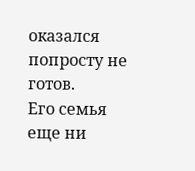оказался попросту не готов.
Его семья еще ни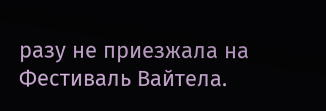разу не приезжала на Фестиваль Вайтела.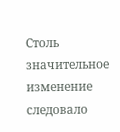Столь значительное изменение следовало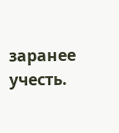заранее учесть.